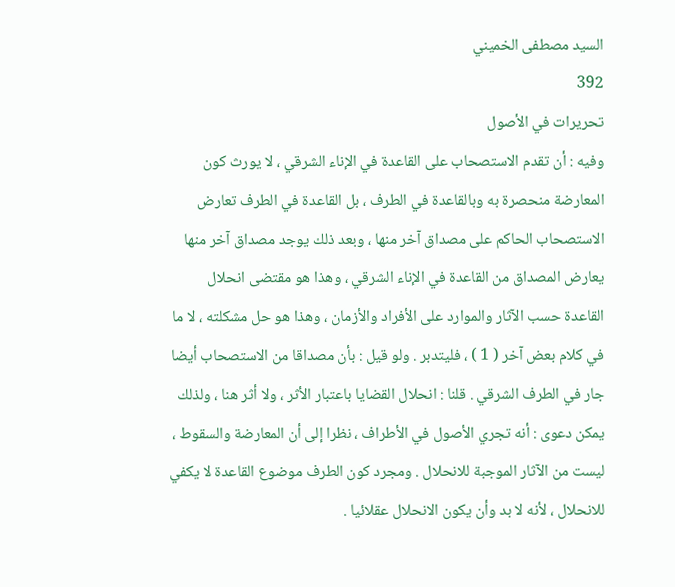السيد مصطفى الخميني
392
تحريرات في الأصول
وفيه : أن تقدم الاستصحاب على القاعدة في الإناء الشرقي ، لا يورث كون المعارضة منحصرة به وبالقاعدة في الطرف ، بل القاعدة في الطرف تعارض الاستصحاب الحاكم على مصداق آخر منها ، وبعد ذلك يوجد مصداق آخر منها يعارض المصداق من القاعدة في الإناء الشرقي ، وهذا هو مقتضى انحلال القاعدة حسب الآثار والموارد على الأفراد والأزمان ، وهذا هو حل مشكلته ، لا ما في كلام بعض آخر ( 1 ) ، فليتدبر . ولو قيل : بأن مصداقا من الاستصحاب أيضا جار في الطرف الشرقي . قلنا : انحلال القضايا باعتبار الأثر ، ولا أثر هنا ، ولذلك يمكن دعوى : أنه تجري الأصول في الأطراف ، نظرا إلى أن المعارضة والسقوط ، ليست من الآثار الموجبة للانحلال . ومجرد كون الطرف موضوع القاعدة لا يكفي للانحلال ، لأنه لا بد وأن يكون الانحلال عقلائيا .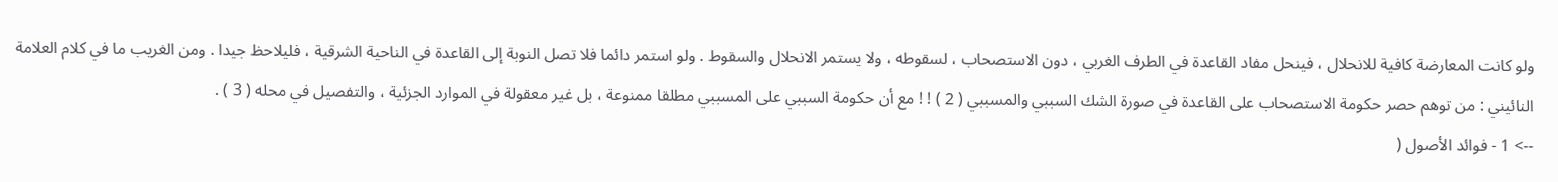ولو كانت المعارضة كافية للانحلال ، فينحل مفاد القاعدة في الطرف الغربي ، دون الاستصحاب ، لسقوطه ، ولا يستمر الانحلال والسقوط . ولو استمر دائما فلا تصل النوبة إلى القاعدة في الناحية الشرقية ، فليلاحظ جيدا . ومن الغريب ما في كلام العلامة النائيني : من توهم حصر حكومة الاستصحاب على القاعدة في صورة الشك السببي والمسببي ( 2 ) ! ! مع أن حكومة السببي على المسببي مطلقا ممنوعة ، بل غير معقولة في الموارد الجزئية ، والتفصيل في محله ( 3 ) .
--> 1 - فوائد الأصول (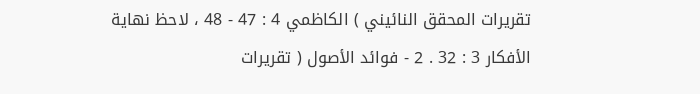تقريرات المحقق النائيني ) الكاظمي 4 : 47 - 48 ، لاحظ نهاية الأفكار 3 : 32 . 2 - فوائد الأصول ( تقريرات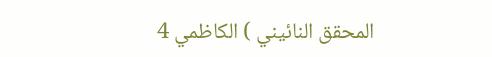المحقق النائيني ) الكاظمي 4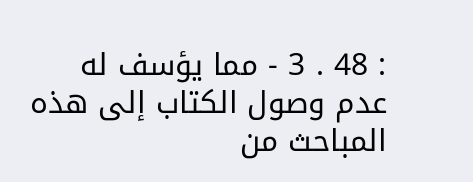: 48 . 3 - مما يؤسف له عدم وصول الكتاب إلى هذه المباحث من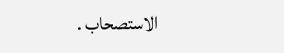الاستصحاب .